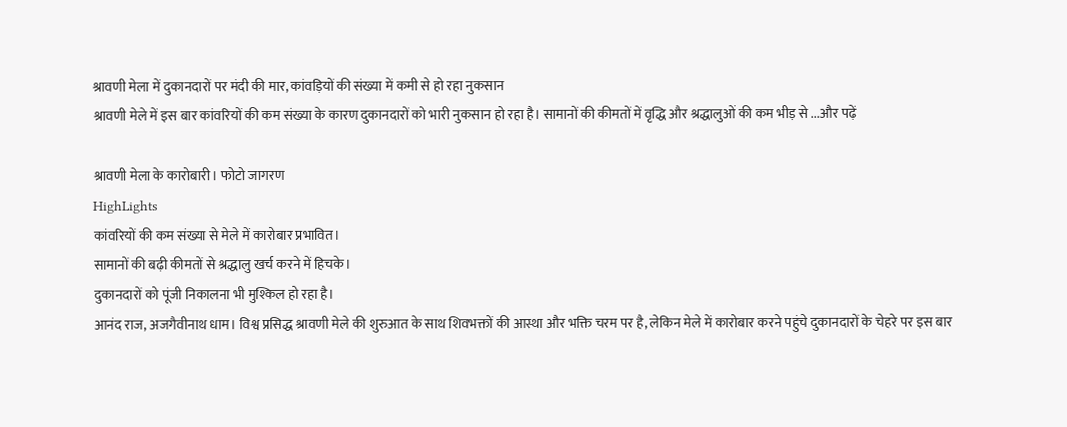श्रावणी मेला में दुकानदारों पर मंदी की मार, कांवड़ियों की संख्या में कमी से हो रहा नुकसान
श्रावणी मेले में इस बार कांवरियों की कम संख्या के कारण दुकानदारों को भारी नुकसान हो रहा है। सामानों की कीमतों में वृद्धि और श्रद्धालुओं की कम भीड़ से ...और पढ़ें

श्रावणी मेला के कारोबारी। फोटो जागरण
HighLights
कांवरियों की कम संख्या से मेले में कारोबार प्रभावित।
सामानों की बढ़ी कीमतों से श्रद्धालु खर्च करने में हिचके।
दुकानदारों को पूंजी निकालना भी मुश्किल हो रहा है।
आनंद राज, अजगैवीनाथ धाम। विश्व प्रसिद्ध श्रावणी मेले की शुरुआत के साथ शिवभक्तों की आस्था और भक्ति चरम पर है, लेकिन मेले में कारोबार करने पहुंचे दुकानदारों के चेहरे पर इस बार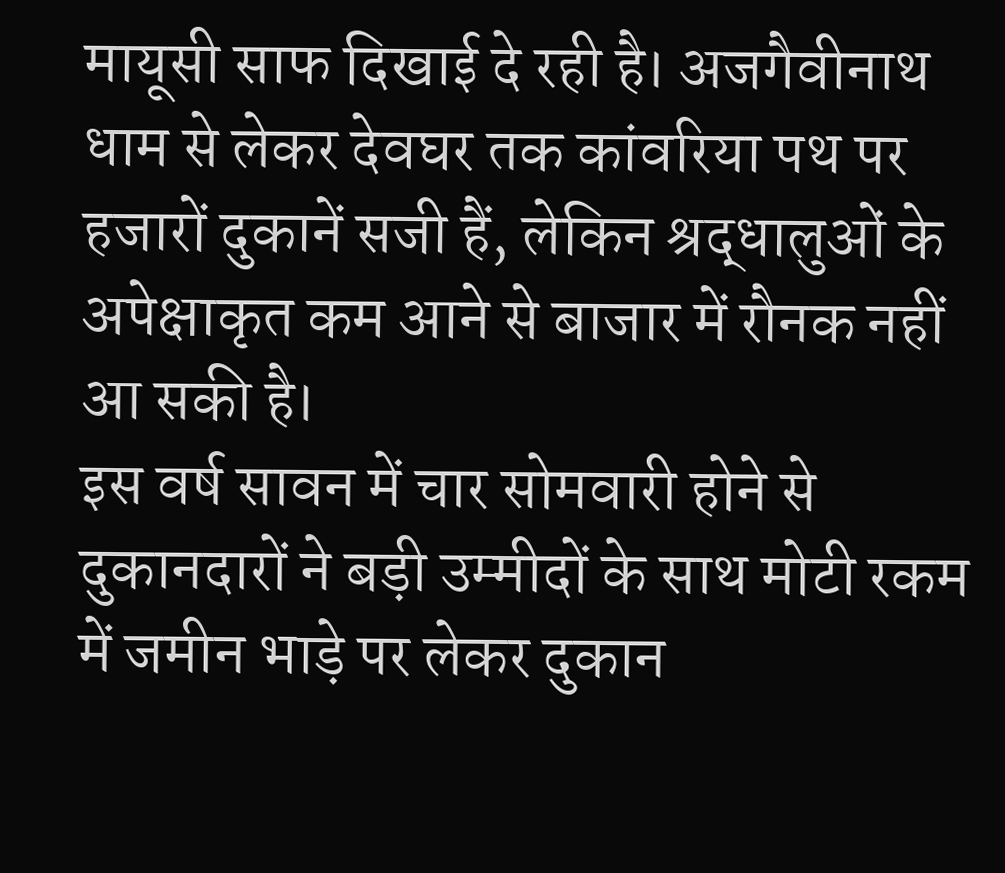मायूसी साफ दिखाई दे रही है। अजगैवीनाथ धाम से लेकर देवघर तक कांवरिया पथ पर हजारों दुकानें सजी हैं, लेकिन श्रद्धालुओं के अपेक्षाकृत कम आने से बाजार में रौनक नहीं आ सकी है।
इस वर्ष सावन में चार सोमवारी होने से दुकानदारों ने बड़ी उम्मीदों के साथ मोटी रकम में जमीन भाड़े पर लेकर दुकान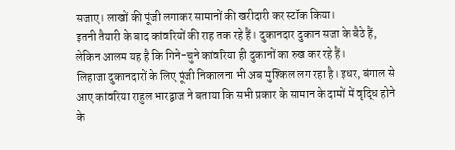सजाए। लाखों की पूंजी लगाकर सामानों की खरीदारी कर स्टॉक किया।
इतनी तैयारी के बाद कांवरियों की राह तक रहे हैं। दुकानदार दुकान सजा के बैठे हैं, लेकिन आलम यह है कि गिने-चुने कांवरिया ही दुकानों का रुख कर रहे हैं।
लिहाजा दुकानदारों के लिए पूंजी निकालना भी अब मुश्किल लग रहा है। इधर, बंगाल से आए कांवरिया राहुल भारद्वाज ने बताया कि सभी प्रकार के सामान के दामों में वृद्धि होने के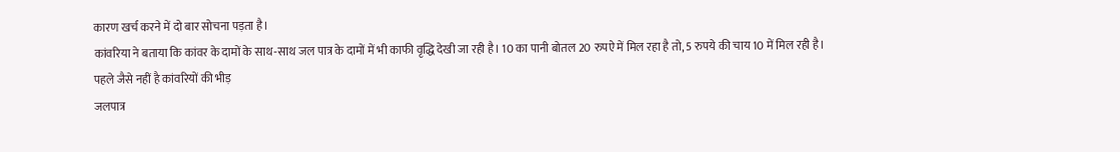कारण खर्च करने में दो बार सोचना पड़ता है।
कांवरिया ने बताया कि कांवर के दामों के साथ-साथ जल पात्र के दामों में भी काफी वृद्धि देखी जा रही है। 10 का पानी बोतल 20 रुपऐ में मिल रहा है तो, 5 रुपये की चाय 10 में मिल रही है।
पहले जैसे नहीं है कांवरियों की भीड़
जलपात्र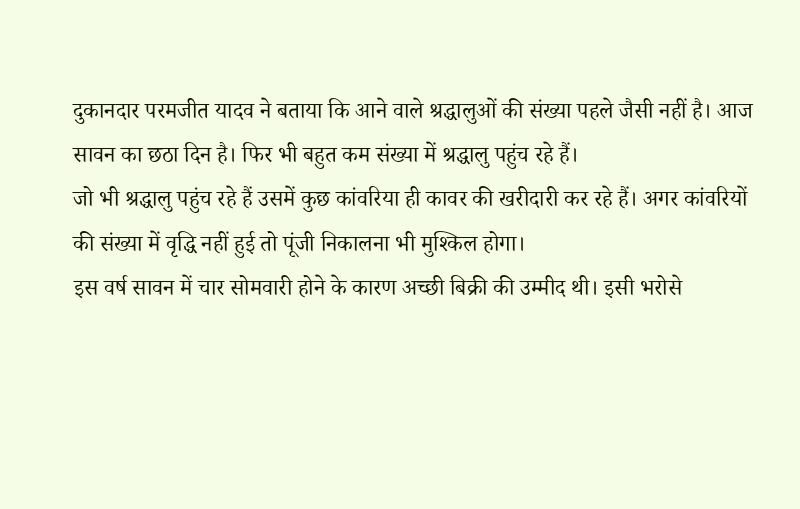दुकानदार परमजीत यादव ने बताया कि आने वाले श्रद्धालुओं की संख्या पहले जैसी नहीं है। आज सावन का छठा दिन है। फिर भी बहुत कम संख्या में श्रद्धालु पहुंच रहे हैं।
जो भी श्रद्धालु पहुंच रहे हैं उसमें कुछ कांवरिया ही कावर की खरीदारी कर रहे हैं। अगर कांवरियों की संख्या में वृद्धि नहीं हुई तो पूंजी निकालना भी मुश्किल होगा।
इस वर्ष सावन में चार सोमवारी होने के कारण अच्छी बिक्री की उम्मीद थी। इसी भरोसे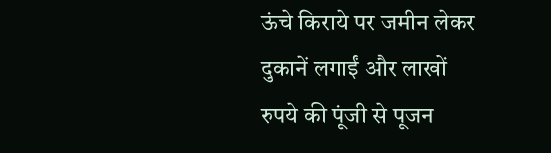ऊंचे किराये पर जमीन लेकर दुकानें लगाईं और लाखों रुपये की पूंजी से पूजन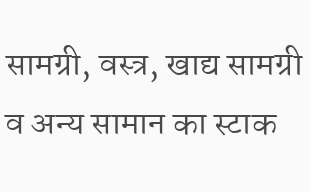सामग्री, वस्त्र, खाद्य सामग्री व अन्य सामान का स्टाक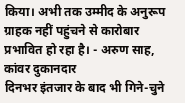किया। अभी तक उम्मीद के अनुरूप ग्राहक नहीं पहुंचने से कारोबार प्रभावित हो रहा है। - अरुण साह, कांवर दुकानदार
दिनभर इंतजार के बाद भी गिने-चुने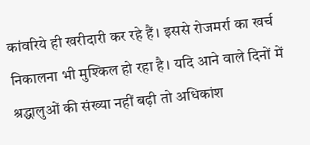कांवरिये ही खरीदारी कर रहे हैं। इससे रोजमर्रा का खर्च निकालना भी मुश्किल हो रहा है। यदि आने वाले दिनों में श्रद्धालुओं की संख्या नहीं बढ़ी तो अधिकांश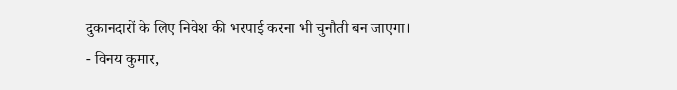दुकानदारों के लिए निवेश की भरपाई करना भी चुनौती बन जाएगा। - विनय कुमार,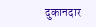दुकानदार